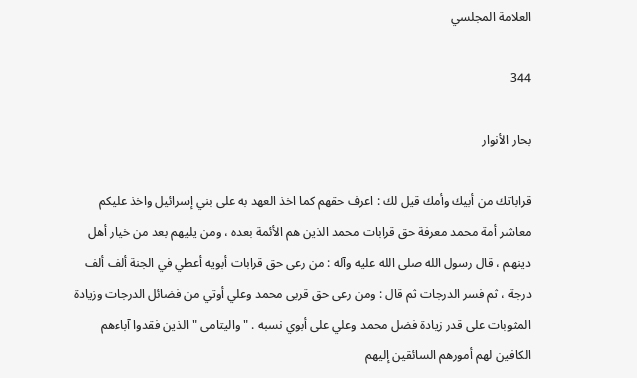العلامة المجلسي

344

بحار الأنوار

قراباتك من أبيك وأمك قيل لك : اعرف حقهم كما اخذ العهد به على بني إسرائيل واخذ عليكم معاشر أمة محمد معرفة حق قرابات محمد الذين هم الأئمة بعده ، ومن يليهم بعد من خيار أهل دينهم ، قال رسول الله صلى الله عليه وآله : من رعى حق قرابات أبويه أعطي في الجنة ألف ألف درجة ، ثم فسر الدرجات ثم قال : ومن رعى حق قربى محمد وعلي أوتي من فضائل الدرجات وزيادة المثوبات على قدر زيادة فضل محمد وعلي على أبوي نسبه . " واليتامى " الذين فقدوا آباءهم الكافين لهم أمورهم السائقين إليهم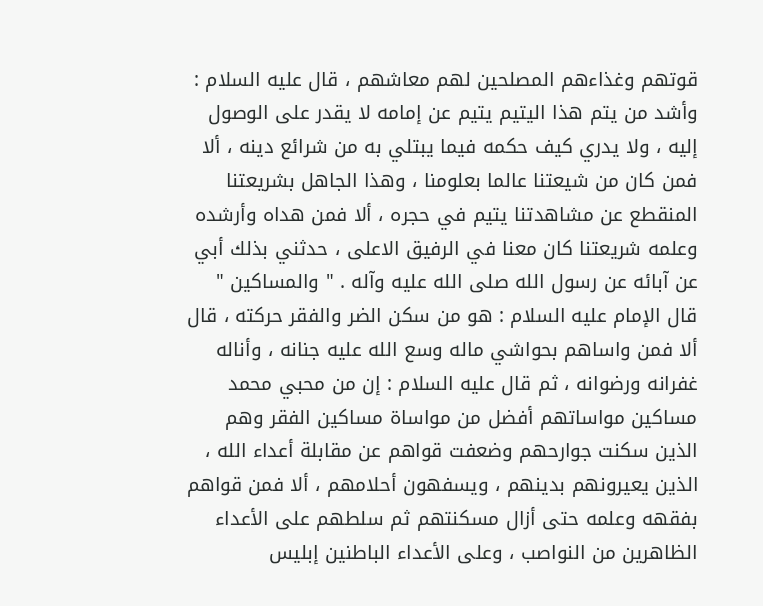قوتهم وغذاءهم المصلحين لهم معاشهم ، قال عليه السلام : وأشد من يتم هذا اليتيم يتيم عن إمامه لا يقدر على الوصول إليه ، ولا يدري كيف حكمه فيما يبتلي به من شرائع دينه ، ألا فمن كان من شيعتنا عالما بعلومنا ، وهذا الجاهل بشريعتنا المنقطع عن مشاهدتنا يتيم في حجره ، ألا فمن هداه وأرشده وعلمه شريعتنا كان معنا في الرفيق الاعلى ، حدثني بذلك أبي عن آبائه عن رسول الله صلى الله عليه وآله . " والمساكين " قال الإمام عليه السلام : هو من سكن الضر والفقر حركته ، قال ألا فمن واساهم بحواشي ماله وسع الله عليه جنانه ، وأناله غفرانه ورضوانه ، ثم قال عليه السلام : إن من محبي محمد مساكين مواساتهم أفضل من مواساة مساكين الفقر وهم الذين سكنت جوارحهم وضعفت قواهم عن مقابلة أعداء الله ، الذين يعيرونهم بدينهم ، ويسفهون أحلامهم ، ألا فمن قواهم بفقهه وعلمه حتى أزال مسكنتهم ثم سلطهم على الأعداء الظاهرين من النواصب ، وعلى الأعداء الباطنين إبليس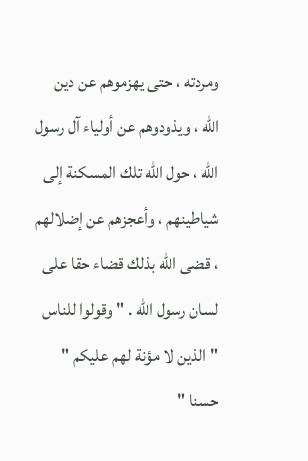ومردته ، حتى يهزموهم عن دين الله ، ويذودوهم عن أولياء آل رسول الله ، حول الله تلك المسكنة إلى شياطينهم ، وأعجزهم عن إضلالهم ، قضى الله بذلك قضاء حقا على لسان رسول الله . " وقولوا للناس " الذين لا مؤنة لهم عليكم " حسنا "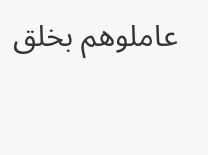عاملوهم بخلق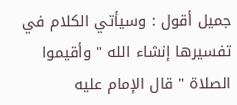جميل أقول : وسيأتي الكلام في تفسيرها إنشاء الله " وأقيموا الصلاة " قال الإمام عليه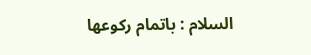السلام : باتمام ركوعها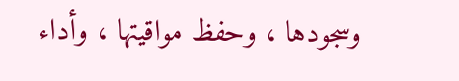وسجودها ، وحفظ مواقيتها ، وأداء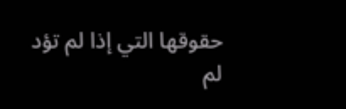حقوقها التي إذا لم تؤد لم